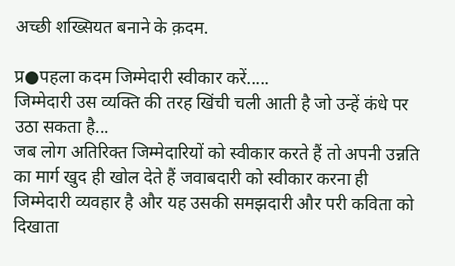अच्छी शख्सियत बनाने के क़दम.

प्र●पहला कदम जिम्मेदारी स्वीकार करें.....
जिम्मेदारी उस व्यक्ति की तरह खिंची चली आती है जो उन्हें कंधे पर उठा सकता है...
जब लोग अतिरिक्त जिम्मेदारियों को स्वीकार करते हैं तो अपनी उन्नति का मार्ग खुद ही खोल देते हैं जवाबदारी को स्वीकार करना ही जिम्मेदारी व्यवहार है और यह उसकी समझदारी और परी कविता को दिखाता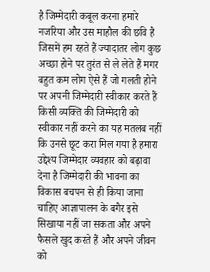है जिम्मेदारी कबूल करना हमारे नजरिया और उस माहौल की छवि है जिसमें हम रहते हैं ज्यादातर लोग कुछ अच्छा होने पर तुरंत से ले लेते हैं मगर बहुत कम लोग ऐसे हैं जो गलती होने पर अपनी जिम्मेदारी स्वीकार करते हैं किसी व्यक्ति की जिम्मेदारी को स्वीकार नहीं करने का यह मतलब नहीं कि उनसे छूट करा मिल गया है हमारा उद्देश्य जिम्मेदार व्यवहार को बढ़ावा देना है जिम्मेदारी की भावना का विकास बचपन से ही किया जाना चाहिए आज्ञापालन के बगैर इसे सिखाया नहीं जा सकता और अपने फैसले खुद करते हैं और अपने जीवन को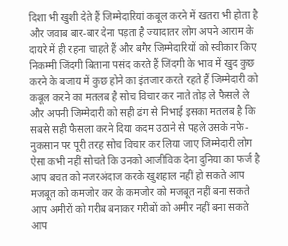दिशा भी खुशी देते हैं जिम्मेदारियां कबूल करने में खतरा भी होता है और जवाब बार-बार देना पड़ता है ज्यादातर लोग अपने आराम के दायरे में ही रहना चाहते हैं और बगैर जिम्मेदारियों को स्वीकार किए निकम्मी जिंदगी बिताना पसंद करते हैं जिंदगी के भाव में खुद कुछ करने के बजाय में कुछ होने का इंतजार करते रहते हैं जिम्मेदारी को कबूल करने का मतलब है सोच विचार कर नाते तोड़ ले फैसले ले और अपनी जिम्मेदारी को सही ढंग से निभाई इसका मतलब है कि सबसे सही फैसला करने दिया कदम उठाने से पहले उसके नफे-नुकसान पर पूरी तरह सोच विचार कर लिया जाए जिम्मेदारी लोग ऐसा कभी नहीं सोचते कि उनको आजीविक देना दुनिया का फर्ज है आप बचत को नजरअंदाज करके खुशहाल नहीं हो सकते आप मजबूत को कमजोर कर के कमजोर को मजबूत नहीं बना सकते आप अमीरों को गरीब बनाकर गरीबों को अमीर नहीं बना सकते आप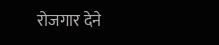रोजगार देने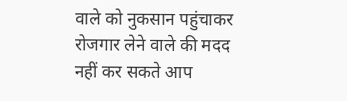वाले को नुकसान पहुंचाकर रोजगार लेने वाले की मदद नहीं कर सकते आप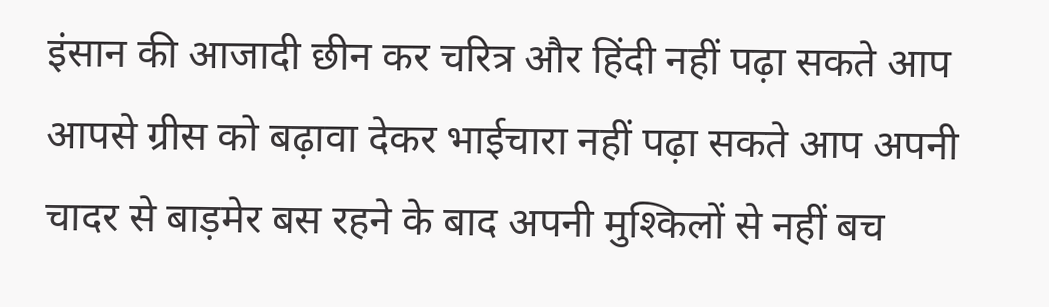इंसान की आजादी छीन कर चरित्र और हिंदी नहीं पढ़ा सकते आप आपसे ग्रीस को बढ़ावा देकर भाईचारा नहीं पढ़ा सकते आप अपनी चादर से बाड़मेर बस रहने के बाद अपनी मुश्किलों से नहीं बच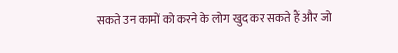सकते उन कामों को करने के लोग खुद कर सकते हैं और जो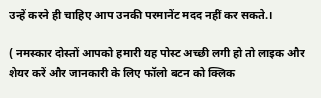उन्हें करने ही चाहिए आप उनकी परमानेंट मदद नहीं कर सकते.।

( नमस्कार दोस्तों आपको हमारी यह पोस्ट अच्छी लगी हो तो लाइक और शेयर करें और जानकारी के लिए फॉलो बटन को क्लिक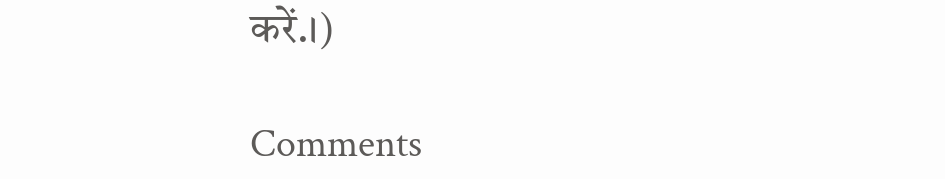करें.।)

Comments